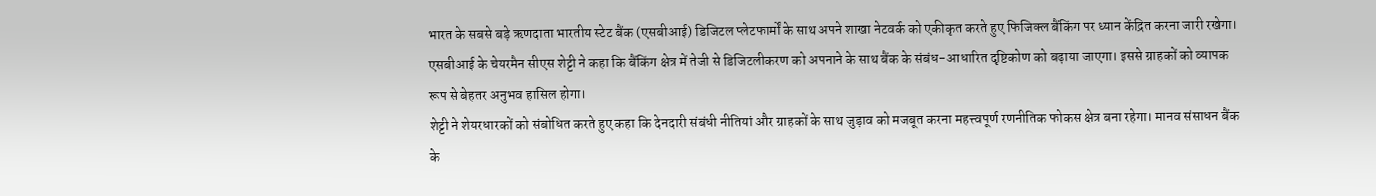भारत के सबसे बड़े ऋणदाता भारतीय स्टेट बैंक (एसबीआई) डिजिटल प्लेटफार्मों के साथ अपने शाखा नेटवर्क को एकीकृत करते हुए फिजिक्ल बैंकिंग पर ध्यान केंद्रित करना जारी रखेगा। एसबीआई के चेयरमैन सीएस शेट्टी ने कहा कि बैंकिंग क्षेत्र में तेजी से डिजिटलीकरण को अपनाने के साथ बैंक के संबंध-आधारित दृष्टिकोण को बढ़ाया जाएगा। इससे ग्राहकों को व्यापक रूप से बेहतर अनुभव हासिल होगा।
शेट्टी ने शेयरधारकों को संबोधित करते हुए कहा कि देनदारी संबंधी नीतियां और ग्राहकों के साथ जुड़ाव को मजबूत करना महत्त्वपूर्ण रणनीतिक फोकस क्षेत्र बना रहेगा। मानव संसाधन बैंक के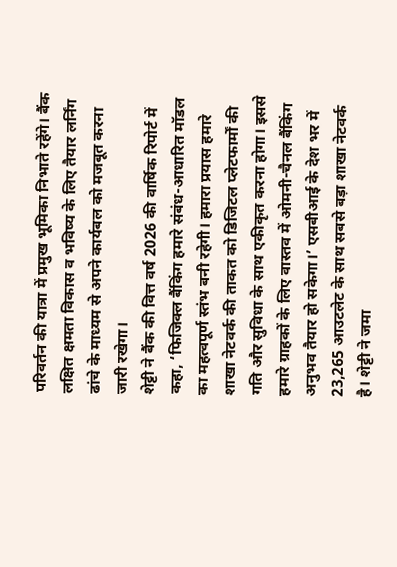परिवर्तन की यात्रा में प्रमुख भूमिका निभाते रहेंगे। बैंक लक्षित क्षमता विकास व भविष्य के लिए तैयार लर्निंग ढांचे के माध्यम से अपने कार्यबल को मजबूत करना जारी रखेगा।
शेट्टी ने बैंक की वित्त वर्ष 2026 की वार्षिक रिपोर्ट में कहा, ‘फिजिक्ल बैंकिंग हमारे संबंध-आधारित मॉडल का महत्वपूर्ण स्तंभ बनी रहेगी। हमारा प्रयास हमारे शाखा नेटवर्क की ताकत को डिजिटल प्लेटफार्मों की गति और सुविधा के साथ एकीकृत करना होगा। इससे हमारे ग्राहकों के लिए वास्तव में ओमनी-चैनल बैंकिंग अनुभव तैयार हो सकेगा।’ एसबीआई के देश भर में 23,265 आउटलेट के साथ सबसे बड़ा शाखा नेटवर्क है। शेट्टी ने जमा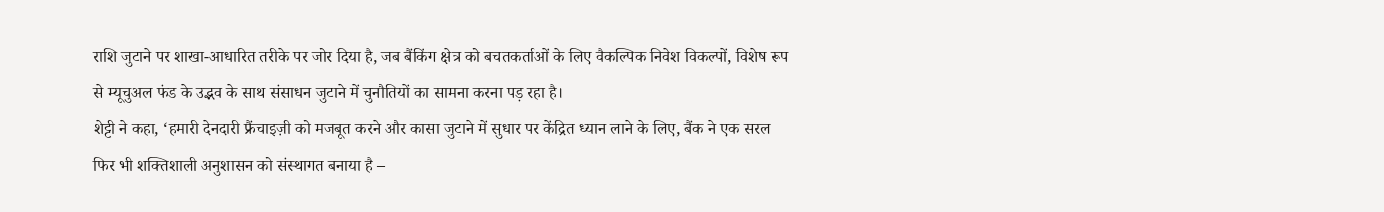राशि जुटाने पर शाखा-आधारित तरीके पर जोर दिया है, जब बैंकिंग क्षेत्र को बचतकर्ताओं के लिए वैकल्पिक निवेश विकल्पों, विशेष रूप से म्यूचुअल फंड के उद्भव के साथ संसाधन जुटाने में चुनौतियों का सामना करना पड़ रहा है।
शेट्टी ने कहा, ‘हमारी देनदारी फ्रैंचाइज़ी को मजबूत करने और कासा जुटाने में सुधार पर केंद्रित ध्यान लाने के लिए, बैंक ने एक सरल फिर भी शक्तिशाली अनुशासन को संस्थागत बनाया है –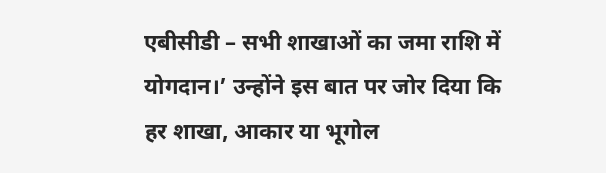एबीसीडी – सभी शाखाओं का जमा राशि में योगदान।’ उन्होंने इस बात पर जोर दिया कि हर शाखा, आकार या भूगोल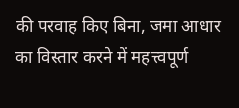की परवाह किए बिना, जमा आधार का विस्तार करने में महत्त्वपूर्ण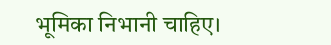भूमिका निभानी चाहिए।